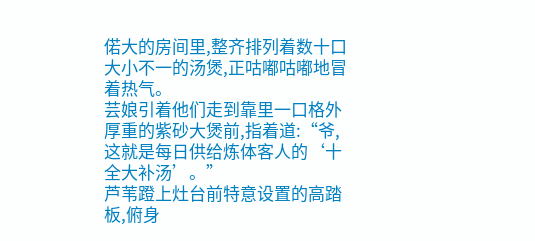偌大的房间里,整齐排列着数十口大小不一的汤煲,正咕嘟咕嘟地冒着热气。
芸娘引着他们走到靠里一口格外厚重的紫砂大煲前,指着道:“爷,这就是每日供给炼体客人的‘十全大补汤’。”
芦苇蹬上灶台前特意设置的高踏板,俯身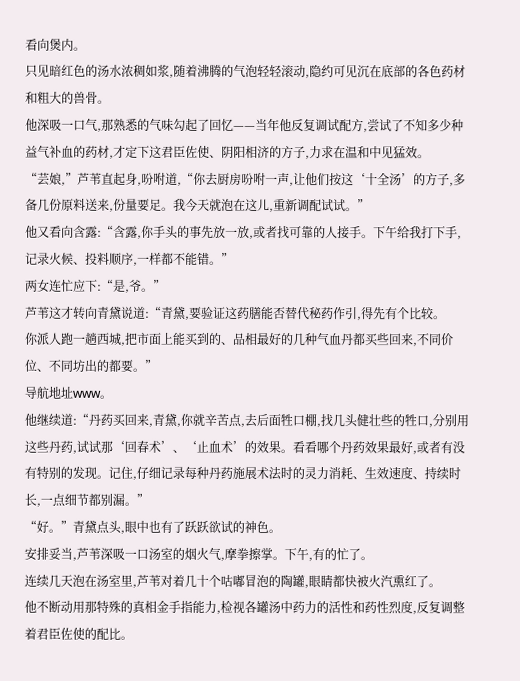看向煲内。
只见暗红色的汤水浓稠如浆,随着沸腾的气泡轻轻滚动,隐约可见沉在底部的各色药材和粗大的兽骨。
他深吸一口气,那熟悉的气味勾起了回忆——当年他反复调试配方,尝试了不知多少种益气补血的药材,才定下这君臣佐使、阴阳相济的方子,力求在温和中见猛效。
“芸娘,”芦苇直起身,吩咐道,“你去厨房吩咐一声,让他们按这‘十全汤’的方子,多备几份原料送来,份量要足。我今天就泡在这儿,重新调配试试。”
他又看向含露:“含露,你手头的事先放一放,或者找可靠的人接手。下午给我打下手,记录火候、投料顺序,一样都不能错。”
两女连忙应下:“是,爷。”
芦苇这才转向青黛说道:“青黛,要验证这药膳能否替代秘药作引,得先有个比较。
你派人跑一趟西城,把市面上能买到的、品相最好的几种气血丹都买些回来,不同价位、不同坊出的都要。”
导航地址www。
他继续道:“丹药买回来,青黛,你就辛苦点,去后面牲口棚,找几头健壮些的牲口,分别用这些丹药,试试那‘回春术’、‘止血术’的效果。看看哪个丹药效果最好,或者有没有特别的发现。记住,仔细记录每种丹药施展术法时的灵力消耗、生效速度、持续时长,一点细节都别漏。”
“好。”青黛点头,眼中也有了跃跃欲试的神色。
安排妥当,芦苇深吸一口汤室的烟火气,摩拳擦掌。下午,有的忙了。
连续几天泡在汤室里,芦苇对着几十个咕嘟冒泡的陶罐,眼睛都快被火汽熏红了。
他不断动用那特殊的真相金手指能力,检视各罐汤中药力的活性和药性烈度,反复调整着君臣佐使的配比。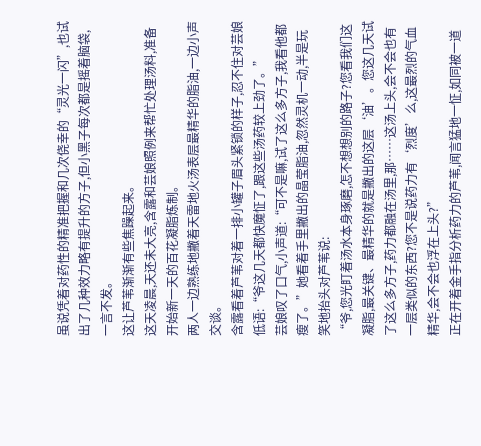虽说凭着对药性的精准把握和几次侥幸的“灵光一闪”,也试出了几种效力略有提升的方子,但小黑子每次都是摇着脑袋,一言不发。
这让芦苇渐渐有些焦躁起来。
这天凌晨,天还未大亮,含露和芸娘照例来帮忙处理汤料,准备开始新一天的百花凝脂炼制。
两人一边熟练地撇着天雷地火汤表层最精华的脂油,一边小声交谈。
含露看着芦苇对着一排小罐子眉头紧锁的样子,忍不住对芸娘低语:“爷这几天都快魔怔了,跟这些汤药较上劲了。”
芸娘叹了口气,小声道:“可不是嘛,试了这么多方子,我看他都瘦了。”她看着手里撇出的晶莹脂油,忽然灵机一动,半是玩笑地抬头对芦苇说:
“爷,您光盯着汤水本身琢磨,怎不想想别的路子?您看我们这凝脂,最关键、最精华的就是撇出的这层‘油’。您这几天试了这么多方子,药力都融在汤里,那……这汤上头,会不会也有一层类似的东西?您不是说药力有‘烈度’么,这最烈的气血精华,会不会也浮在上头?”
正在开着金手指分析药力的芦苇,闻言猛地一怔,如同被一道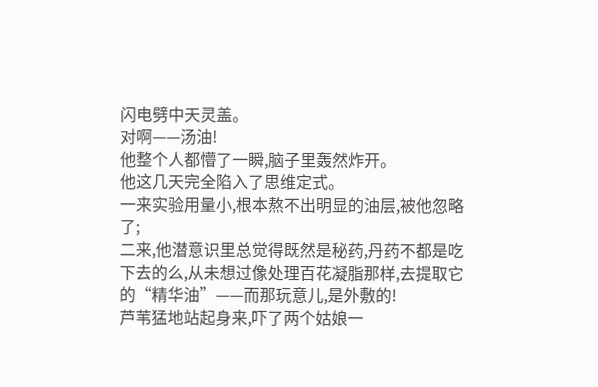闪电劈中天灵盖。
对啊——汤油!
他整个人都懵了一瞬,脑子里轰然炸开。
他这几天完全陷入了思维定式。
一来实验用量小,根本熬不出明显的油层,被他忽略了;
二来,他潜意识里总觉得既然是秘药,丹药不都是吃下去的么,从未想过像处理百花凝脂那样,去提取它的“精华油”——而那玩意儿,是外敷的!
芦苇猛地站起身来,吓了两个姑娘一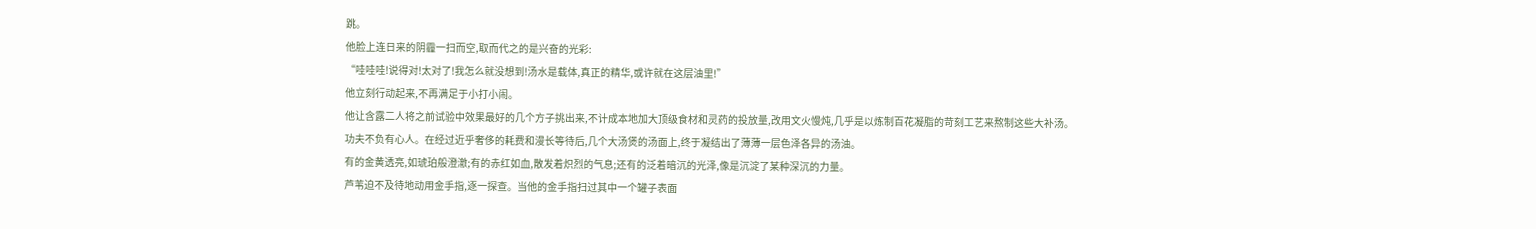跳。
他脸上连日来的阴霾一扫而空,取而代之的是兴奋的光彩:
“哇哇哇!说得对!太对了!我怎么就没想到!汤水是载体,真正的精华,或许就在这层油里!”
他立刻行动起来,不再满足于小打小闹。
他让含露二人将之前试验中效果最好的几个方子挑出来,不计成本地加大顶级食材和灵药的投放量,改用文火慢炖,几乎是以炼制百花凝脂的苛刻工艺来熬制这些大补汤。
功夫不负有心人。在经过近乎奢侈的耗费和漫长等待后,几个大汤煲的汤面上,终于凝结出了薄薄一层色泽各异的汤油。
有的金黄透亮,如琥珀般澄澈;有的赤红如血,散发着炽烈的气息;还有的泛着暗沉的光泽,像是沉淀了某种深沉的力量。
芦苇迫不及待地动用金手指,逐一探查。当他的金手指扫过其中一个罐子表面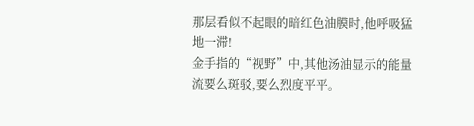那层看似不起眼的暗红色油膜时,他呼吸猛地一滞!
金手指的“视野”中,其他汤油显示的能量流要么斑驳,要么烈度平平。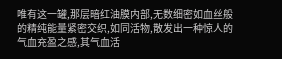唯有这一罐,那层暗红油膜内部,无数细密如血丝般的精纯能量紧密交织,如同活物,散发出一种惊人的气血充盈之感,其气血活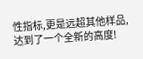性指标,更是远超其他样品,达到了一个全新的高度!